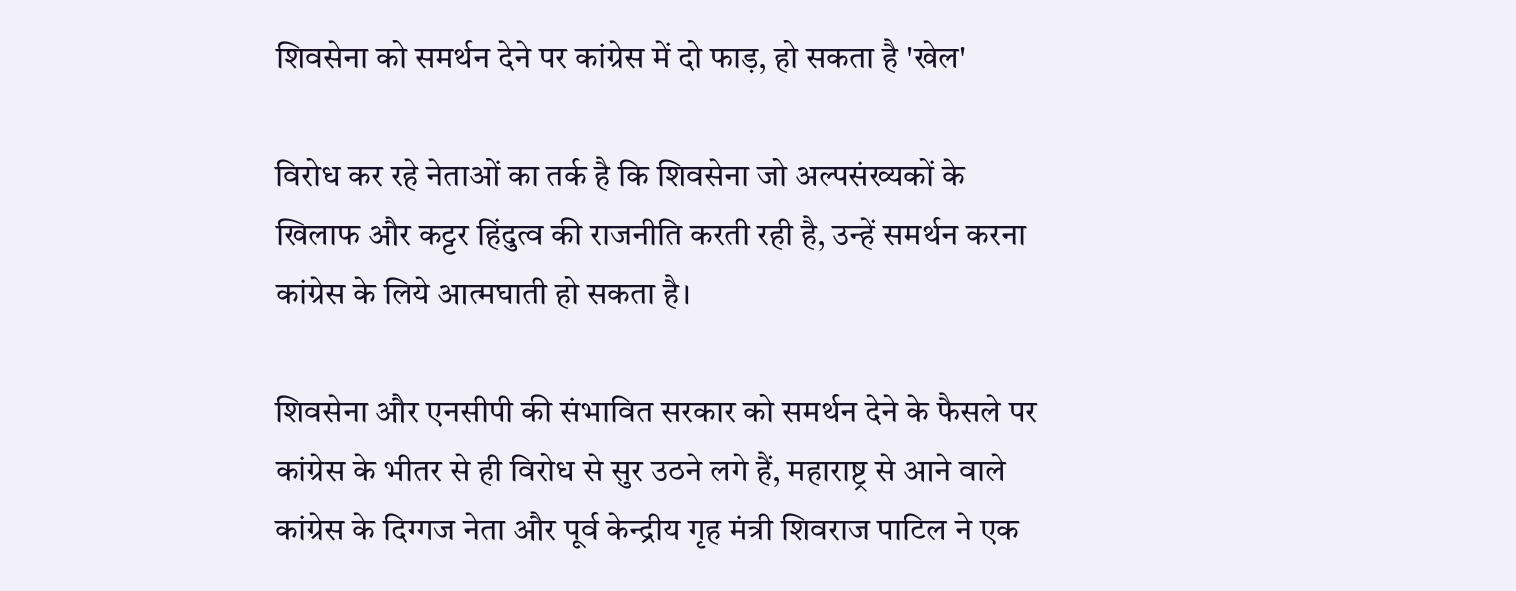शिवसेना को समर्थन देने पर कांग्रेस में दो फाड़, हो सकता है 'खेल'

विरोध कर रहे नेताओं का तर्क है कि शिवसेना जो अल्पसंख्यकों के खिलाफ और कट्टर हिंदुत्व की राजनीति करती रही है, उन्हें समर्थन करना कांग्रेस के लिये आत्मघाती हो सकता है।

शिवसेना और एनसीपी की संभावित सरकार को समर्थन देने के फैसले पर कांग्रेस के भीतर से ही विरोध से सुर उठने लगे हैं, महाराष्ट्र से आने वाले कांग्रेस के दिग्गज नेता और पूर्व केन्द्रीय गृह मंत्री शिवराज पाटिल ने एक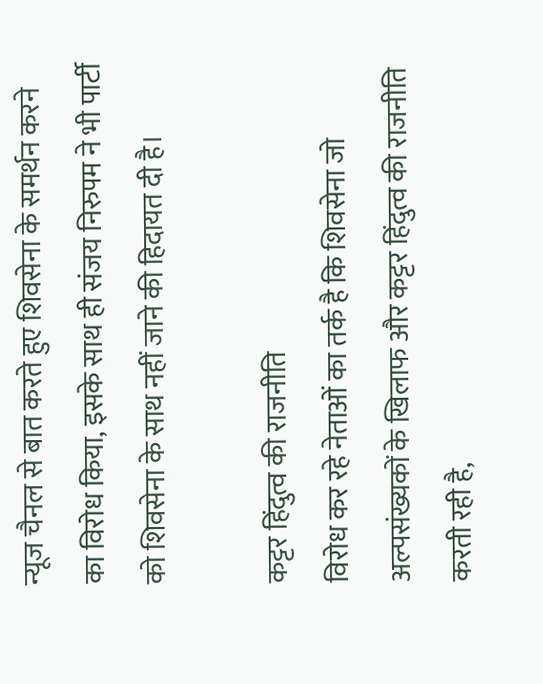न्यूज चैनल से बात करते हुए शिवसेना के समर्थन करने का विरोध किया, इसके साथ ही संजय निरुपम ने भी पार्टी को शिवसेना के साथ नहीं जाने की हिदायत दी है।

कट्टर हिंदुत्व की राजनीति
विरोध कर रहे नेताओं का तर्क है कि शिवसेना जो अल्पसंख्यकों के खिलाफ और कट्टर हिंदुत्व की राजनीति करती रही है,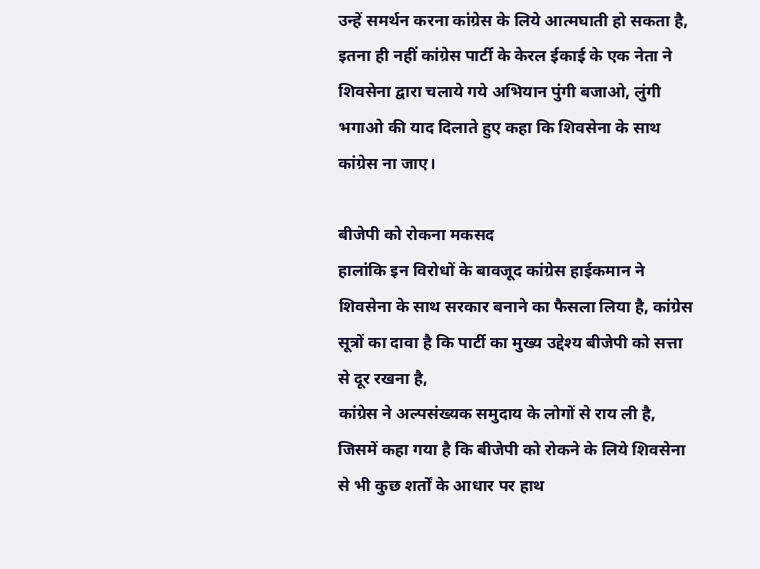उन्हें समर्थन करना कांग्रेस के लिये आत्मघाती हो सकता है,
इतना ही नहीं कांग्रेस पार्टी के केरल ईकाई के एक नेता ने शिवसेना द्वारा चलाये गये अभियान पुंगी बजाओ, लुंगी भगाओ की याद दिलाते हुए कहा कि शिवसेना के साथ कांग्रेस ना जाए।

बीजेपी को रोकना मकसद
हालांकि इन विरोधों के बावजूद कांग्रेस हाईकमान ने शिवसेना के साथ सरकार बनाने का फैसला लिया है, कांग्रेस सूत्रों का दावा है कि पार्टी का मुख्य उद्देश्य बीजेपी को सत्ता से दूर रखना है,
कांग्रेस ने अल्पसंख्यक समुदाय के लोगों से राय ली है, जिसमें कहा गया है कि बीजेपी को रोकने के लिये शिवसेना से भी कुछ शर्तों के आधार पर हाथ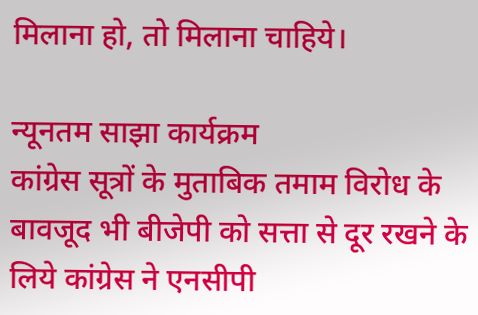मिलाना हो, तो मिलाना चाहिये।

न्यूनतम साझा कार्यक्रम
कांग्रेस सूत्रों के मुताबिक तमाम विरोध के बावजूद भी बीजेपी को सत्ता से दूर रखने के लिये कांग्रेस ने एनसीपी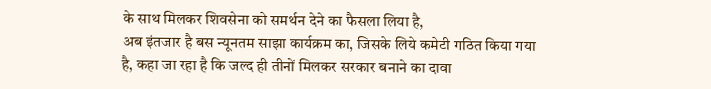के साथ मिलकर शिवसेना को समर्थन देने का फैसला लिया है,
अब इंतजार है बस न्यूनतम साझा कार्यक्रम का, जिसके लिये कमेटी गठित किया गया है, कहा जा रहा है कि जल्द ही तीनों मिलकर सरकार बनाने का दावा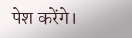पेश करेंगे।